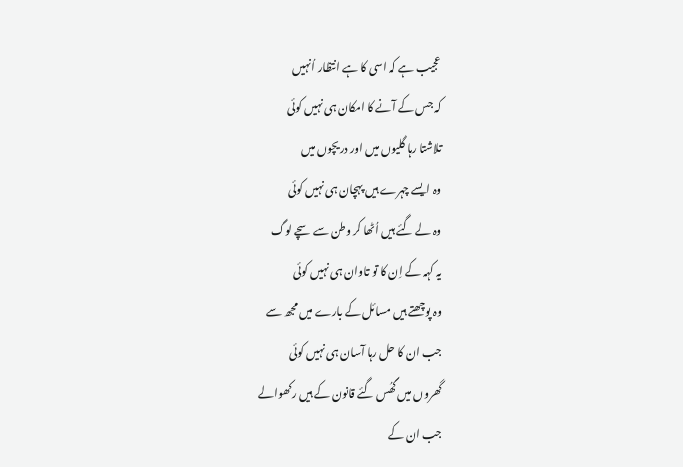عجیب ہے کہ اسی کا ہے انتظار اُنہیں
کہ جس کے آنے کا امکان ہی نہیں کوئی
تلاشتا رہا گلیوں میں اور دریچوں میں
وہ ایسے چہرے ہیں پہچان ہی نہیں کوئی
وہ لے گئے ہیں اُٹھا کر وطن سے سچے لوگ
یہ کہہ کے اِن کا تو تاوان ہی نہیں کوئی
وہ پوچھتے ہیں مسائل کے بارے میں مجھ سے
جب ان کا حل رہا آسان ہی نہیں کوئی
گھروں میں گھُس گئے قانون کے ہیں رکھوالے
جب ان کے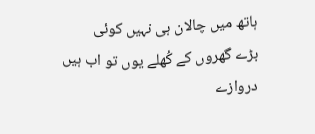ہاتھ میں چالان ہی نہیں کوئی
بڑے گھروں کے کُھلے یوں تو اب ہیں دروازے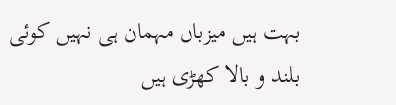بہت ہیں میزباں مہمان ہی نہیں کوئی
بلند و بالا کھڑی ہیں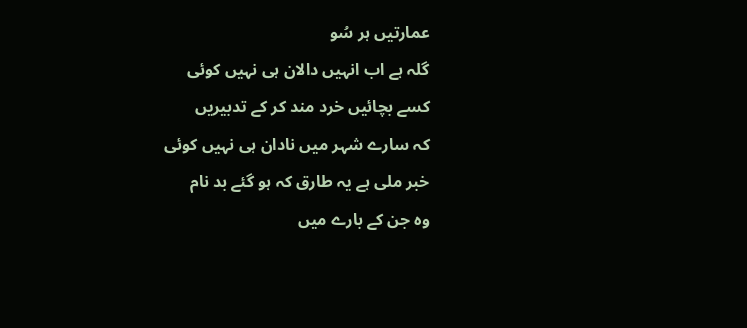عمارتیں ہر سُو
گلہ ہے اب انہیں دالان ہی نہیں کوئی
کسے بچائیں خرد مند کر کے تدبیریں
کہ سارے شہر میں نادان ہی نہیں کوئی
خبر ملی ہے یہ طارق کہ ہو گئے بد نام
وہ جن کے بارے میں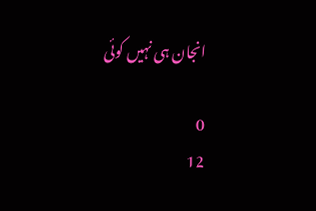انجان ہی نہیں کوئی

0
12